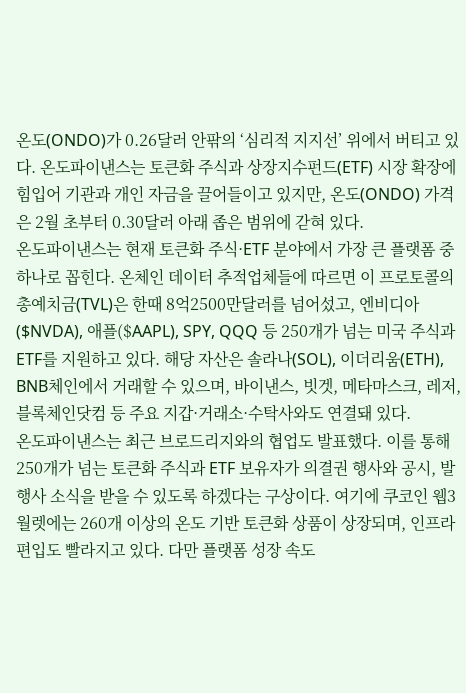온도(ONDO)가 0.26달러 안팎의 ‘심리적 지지선’ 위에서 버티고 있다. 온도파이낸스는 토큰화 주식과 상장지수펀드(ETF) 시장 확장에 힘입어 기관과 개인 자금을 끌어들이고 있지만, 온도(ONDO) 가격은 2월 초부터 0.30달러 아래 좁은 범위에 갇혀 있다.
온도파이낸스는 현재 토큰화 주식·ETF 분야에서 가장 큰 플랫폼 중 하나로 꼽힌다. 온체인 데이터 추적업체들에 따르면 이 프로토콜의 총예치금(TVL)은 한때 8억2500만달러를 넘어섰고, 엔비디아($NVDA), 애플($AAPL), SPY, QQQ 등 250개가 넘는 미국 주식과 ETF를 지원하고 있다. 해당 자산은 솔라나(SOL), 이더리움(ETH), BNB체인에서 거래할 수 있으며, 바이낸스, 빗겟, 메타마스크, 레저, 블록체인닷컴 등 주요 지갑·거래소·수탁사와도 연결돼 있다.
온도파이낸스는 최근 브로드리지와의 협업도 발표했다. 이를 통해 250개가 넘는 토큰화 주식과 ETF 보유자가 의결권 행사와 공시, 발행사 소식을 받을 수 있도록 하겠다는 구상이다. 여기에 쿠코인 웹3 월렛에는 260개 이상의 온도 기반 토큰화 상품이 상장되며, 인프라 편입도 빨라지고 있다. 다만 플랫폼 성장 속도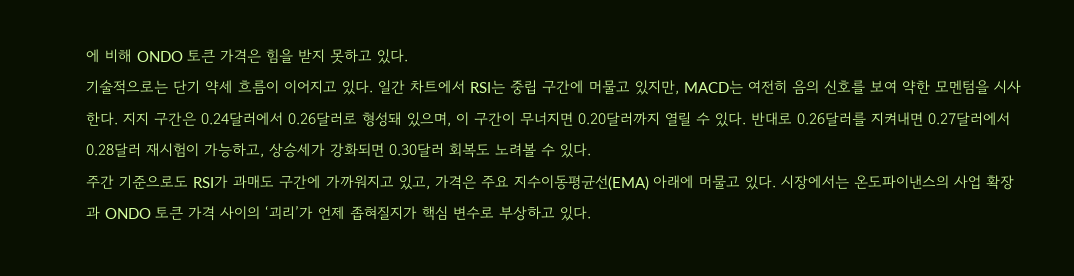에 비해 ONDO 토큰 가격은 힘을 받지 못하고 있다.
기술적으로는 단기 약세 흐름이 이어지고 있다. 일간 차트에서 RSI는 중립 구간에 머물고 있지만, MACD는 여전히 음의 신호를 보여 약한 모멘텀을 시사한다. 지지 구간은 0.24달러에서 0.26달러로 형성돼 있으며, 이 구간이 무너지면 0.20달러까지 열릴 수 있다. 반대로 0.26달러를 지켜내면 0.27달러에서 0.28달러 재시험이 가능하고, 상승세가 강화되면 0.30달러 회복도 노려볼 수 있다.
주간 기준으로도 RSI가 과매도 구간에 가까워지고 있고, 가격은 주요 지수이동평균선(EMA) 아래에 머물고 있다. 시장에서는 온도파이낸스의 사업 확장과 ONDO 토큰 가격 사이의 ‘괴리’가 언제 좁혀질지가 핵심 변수로 부상하고 있다.